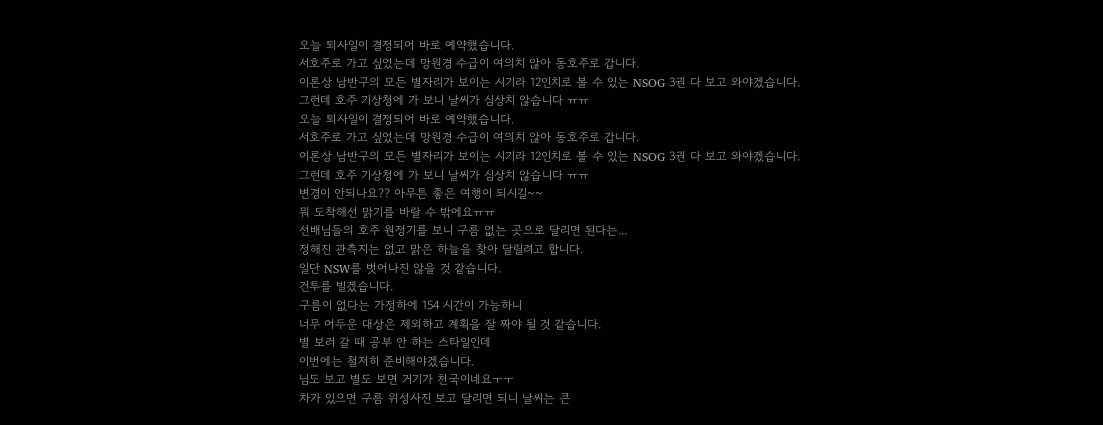오늘 퇴사일이 결정되어 바로 예약했습니다.
서호주로 가고 싶었는데 망원경 수급이 여의치 않아 동호주로 갑니다.
이론상 남반구의 모든 별자리가 보이는 시기라 12인치로 볼 수 있는 NSOG 3권 다 보고 와야겠습니다.
그런데 호주 기상청에 가 보니 날씨가 심상치 않습니다 ㅠㅠ
오늘 퇴사일이 결정되어 바로 예약했습니다.
서호주로 가고 싶었는데 망원경 수급이 여의치 않아 동호주로 갑니다.
이론상 남반구의 모든 별자리가 보이는 시기라 12인치로 볼 수 있는 NSOG 3권 다 보고 와야겠습니다.
그런데 호주 기상청에 가 보니 날씨가 심상치 않습니다 ㅠㅠ
변경이 안되나요?? 아무튼 좋은 여행이 되시길~~
뭐 도착해선 맑기를 바랄 수 밖에요ㅠㅠ
선배님들의 호주 원정기를 보니 구름 없는 곳으로 달리면 된다는...
정해진 관측지는 없고 맑은 하늘을 찾아 달릴려고 합니다.
일단 NSW를 벗어나진 않을 것 같습니다.
건투를 빌겠습니다.
구름이 없다는 가정하에 154 시간이 가능하니
너무 어두운 대상은 제외하고 계획을 잘 짜야 될 것 같습니다.
별 보러 갈 때 공부 안 하는 스타일인데
이번에는 철저히 준비해야겠습니다.
님도 보고 별도 보면 거기가 천국이네요ㅜㅜ
차가 있으면 구름 위성사진 보고 달리면 되니 날씨는 큰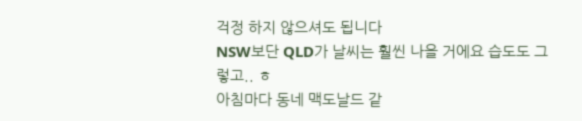걱정 하지 않으셔도 됩니다
NSW보단 QLD가 날씨는 훨씬 나을 거에요 습도도 그렇고.. ㅎ
아침마다 동네 맥도날드 같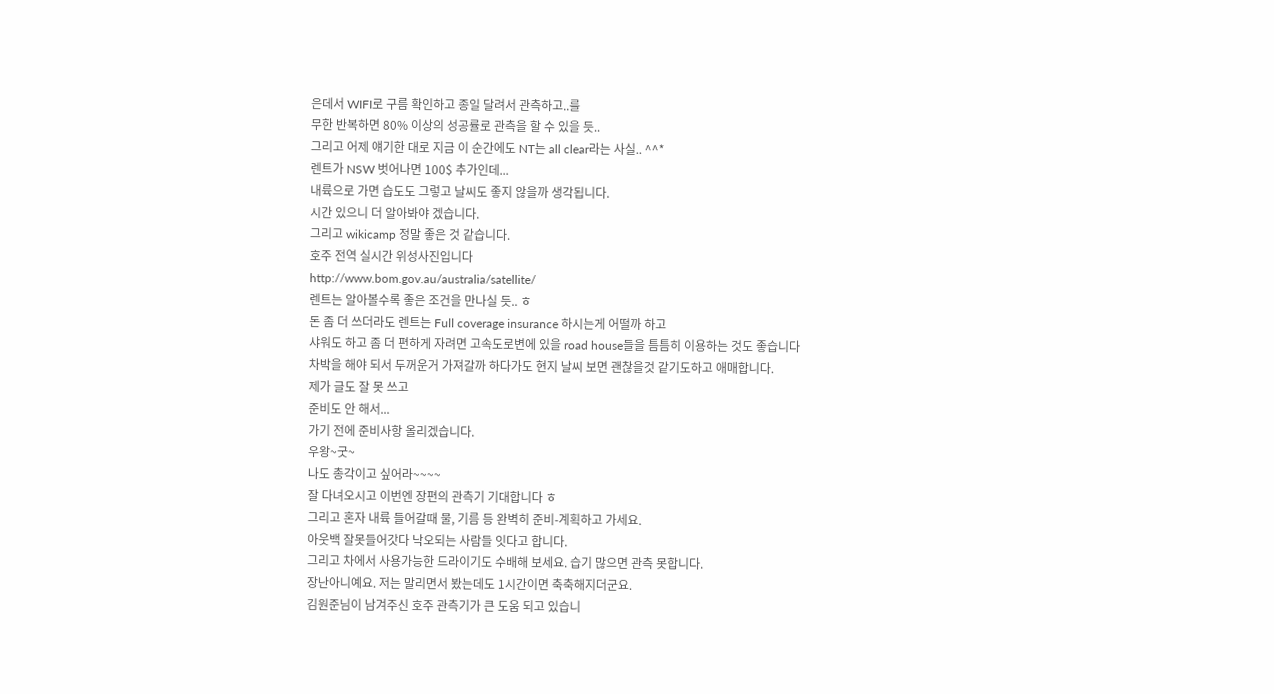은데서 WIFI로 구름 확인하고 종일 달려서 관측하고..를
무한 반복하면 80% 이상의 성공률로 관측을 할 수 있을 듯..
그리고 어제 얘기한 대로 지금 이 순간에도 NT는 all clear라는 사실.. ^^*
렌트가 NSW 벗어나면 100$ 추가인데...
내륙으로 가면 습도도 그렇고 날씨도 좋지 않을까 생각됩니다.
시간 있으니 더 알아봐야 겠습니다.
그리고 wikicamp 정말 좋은 것 같습니다.
호주 전역 실시간 위성사진입니다
http://www.bom.gov.au/australia/satellite/
렌트는 알아볼수록 좋은 조건을 만나실 듯.. ㅎ
돈 좀 더 쓰더라도 렌트는 Full coverage insurance 하시는게 어떨까 하고
샤워도 하고 좀 더 편하게 자려면 고속도로변에 있을 road house들을 틈틈히 이용하는 것도 좋습니다
차박을 해야 되서 두꺼운거 가져갈까 하다가도 현지 날씨 보면 괜찮을것 같기도하고 애매합니다.
제가 글도 잘 못 쓰고
준비도 안 해서...
가기 전에 준비사항 올리겠습니다.
우왕~굿~
나도 총각이고 싶어라~~~~
잘 다녀오시고 이번엔 장편의 관측기 기대합니다 ㅎ
그리고 혼자 내륙 들어갈때 물, 기름 등 완벽히 준비-계획하고 가세요.
아웃백 잘못들어갓다 낙오되는 사람들 잇다고 합니다.
그리고 차에서 사용가능한 드라이기도 수배해 보세요. 습기 많으면 관측 못합니다.
장난아니예요. 저는 말리면서 봤는데도 1시간이면 축축해지더군요.
김원준님이 남겨주신 호주 관측기가 큰 도움 되고 있습니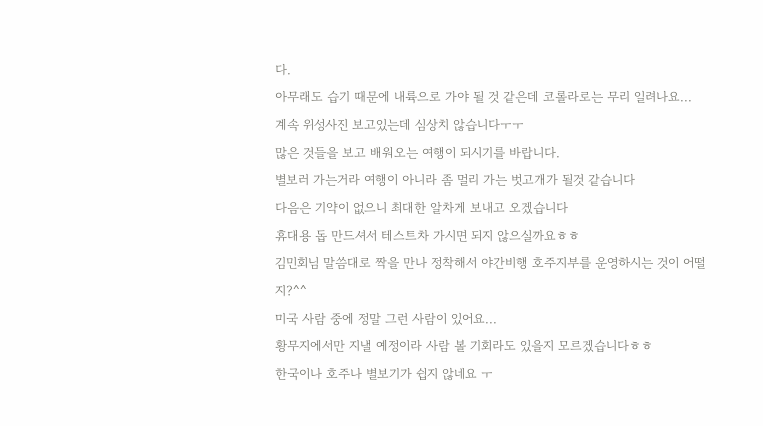다.
아무래도 습기 때문에 내륙으로 가야 될 것 같은데 코롤라로는 무리 일려나요...
계속 위성사진 보고있는데 심상치 않습니다ㅜㅜ
많은 것들을 보고 배워오는 여행이 되시기를 바랍니다.
별보러 가는거라 여행이 아니라 좀 멀리 가는 벗고개가 될것 같습니다
다음은 기약이 없으니 최대한 알차게 보내고 오겠습니다
휴대용 돕 만드셔서 테스트차 가시면 되지 않으실까요ㅎㅎ
김민회님 말씀대로 짝을 만나 정착해서 야간비행 호주지부를 운영하시는 것이 어떨지?^^
미국 사람 중에 정말 그런 사람이 있어요...
황무지에서만 지낼 예정이라 사람 볼 기회라도 있을지 모르겠습니다ㅎㅎ
한국이나 호주나 별보기가 쉽지 않네요 ㅜ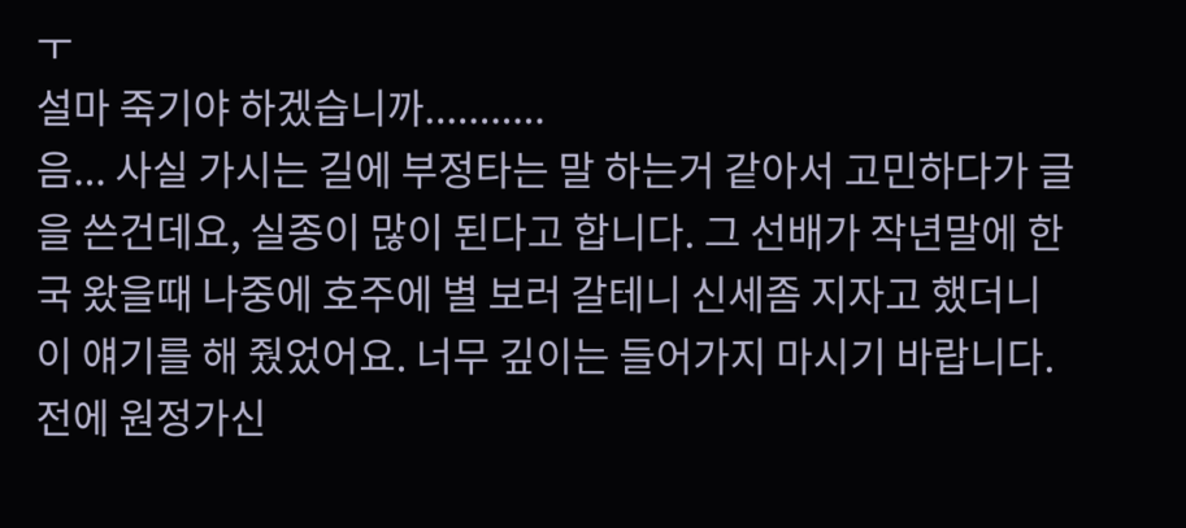ㅜ
설마 죽기야 하겠습니까...........
음... 사실 가시는 길에 부정타는 말 하는거 같아서 고민하다가 글을 쓴건데요, 실종이 많이 된다고 합니다. 그 선배가 작년말에 한국 왔을때 나중에 호주에 별 보러 갈테니 신세좀 지자고 했더니 이 얘기를 해 줬었어요. 너무 깊이는 들어가지 마시기 바랍니다. 전에 원정가신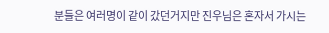분들은 여러명이 같이 갔던거지만 진우님은 혼자서 가시는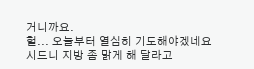거니까요.
헐... 오늘부터 열심히 기도해야겠네요
시드니 지방 좀 맑게 해 달라고